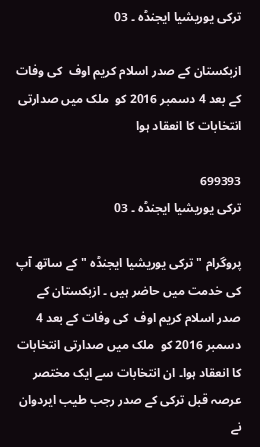ترکی یوریشیا ایجنڈہ ۔ 03

ازبکستان کے صدر اسلام کریم اوف  کی وفات کے بعد 4 دسمبر 2016 کو  ملک میں صدارتی انتخابات کا انعقاد ہوا

699393
ترکی یوریشیا ایجنڈہ ۔ 03

پروگرام "ترکی یوریشیا ایجنڈہ " کے ساتھ آپ کی خدمت میں حاضر ہیں ۔ ازبکستان کے صدر اسلام کریم اوف  کی وفات کے بعد 4 دسمبر 2016 کو  ملک میں صدارتی انتخابات کا انعقاد ہوا۔ ان انتخابات سے ایک مختصر عرصہ قبل ترکی کے صدر رجب طیب ایردوان نے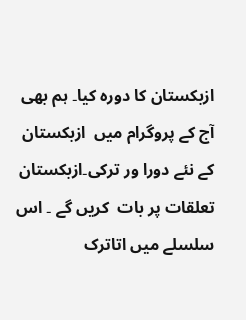ازبکستان کا دورہ کیا۔ ہم بھی آج کے پروگرام میں  ازبکستان کے نئے دورا ور ترکی۔ازبکستان تعلقات پر بات  کریں گے ۔ اس سلسلے میں اتاترک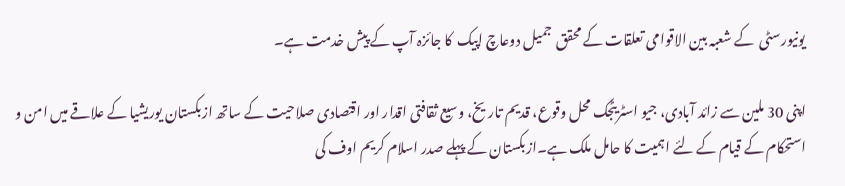یونیورسٹی  کے شعبہ بین الاقوامی تعلقات کے محقق  جمیل دوعاچ اپیک  کا جائزہ آپ کے پیش خدمت ہے۔

اپنی 30 ملین سے زائد آبادی، جیو اسٹریٹجک محل وقوع، قدیم تاریخ، وسیع ثقافتی اقدار اور اقتصادی صلاحیت کے ساتھ ازبکستان یوریشیا کے علاقے میں امن و استحکام کے قیام کے لئے اہمیت کا حامل ملک ہے۔ازبکستان کے پہلے صدر اسلام کریم اوف کی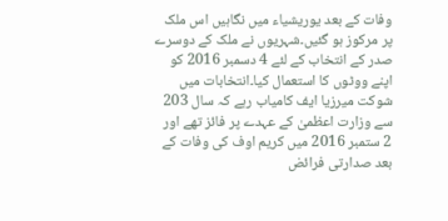وفات کے بعد یوریشیاء میں نگاہیں اس ملک پر مرکوز ہو گئیں۔شہریوں نے ملک کے دوسرے صدر کے انتخاب کے لئے 4 دسمبر 2016 کو اپنے ووٹوں کا استعمال کیا۔انتخابات میں شوکت میرزیا ایف کامیاب رہے کہ سال 203 سے وزارت اعظمیٰ کے عہدے پر فائز تھے اور 2 ستمبر 2016 میں کریم اوف کی وفات کے بعد صدارتی فرائض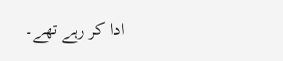ادا کر رہے تھے۔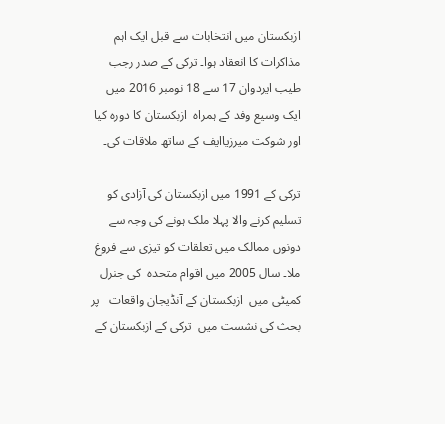ازبکستان میں انتخابات سے قبل ایک اہم مذاکرات کا انعقاد ہوا۔ ترکی کے صدر رجب طیب ایردوان 17 سے 18 نومبر 2016 میں ایک وسیع وفد کے ہمراہ  ازبکستان کا دورہ کیا اور شوکت میرزیاایف کے ساتھ ملاقات کی۔

ترکی کے 1991 میں ازبکستان کی آزادی کو تسلیم کرنے والا پہلا ملک ہونے کی وجہ سے دونوں ممالک میں تعلقات کو تیزی سے فروغ ملا۔ سال 2005 میں اقوام متحدہ  کی جنرل کمیٹی میں  ازبکستان کے آنڈیجان واقعات   پر بحث کی نشست میں  ترکی کے ازبکستان کے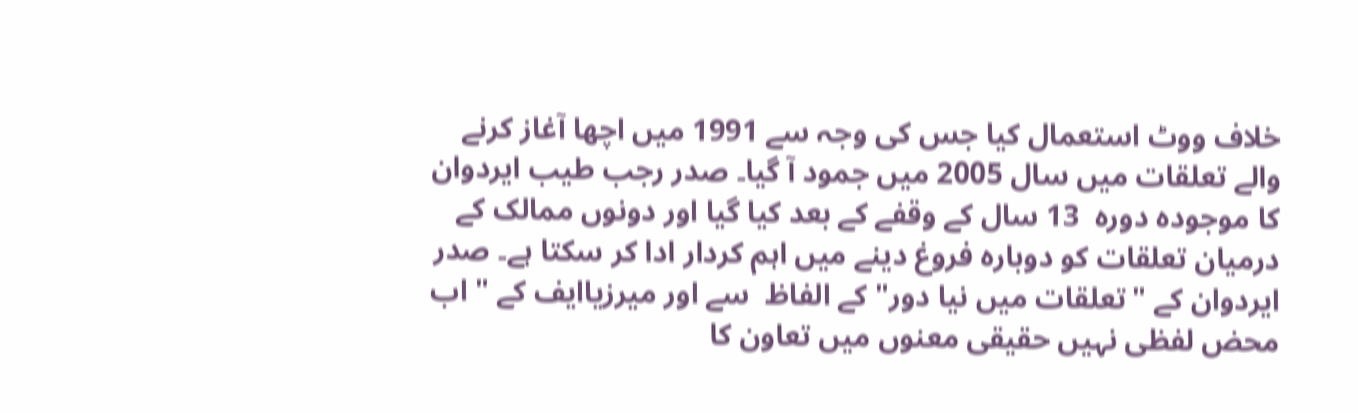خلاف ووٹ استعمال کیا جس کی وجہ سے 1991 میں اچھا آغاز کرنے والے تعلقات میں سال 2005 میں جمود آ گیا۔ صدر رجب طیب ایردوان  کا موجودہ دورہ  13 سال کے وقفے کے بعد کیا گیا اور دونوں ممالک کے درمیان تعلقات کو دوبارہ فروغ دینے میں اہم کردار ادا کر سکتا ہے۔ صدر ایردوان کے "تعلقات میں نیا دور" کے الفاظ  سے اور میرزیاایف کے " اب محض لفظی نہیں حقیقی معنوں میں تعاون کا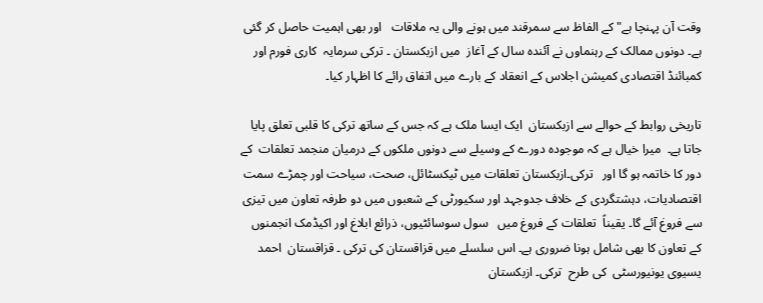وقت آن پہنچا ہے" کے الفاظ سے سمرقند میں ہونے والی یہ ملاقات   اور بھی اہمیت حاصل کر گئی ہے۔ دونوں ممالک کے رہنماوں نے آئندہ سال کے آغاز  میں ازبکستان ۔ ترکی سرمایہ  کاری فورم اور کمبائنڈ اقتصادی کمیشن اجلاس کے انعقاد کے بارے میں اتفاق رائے کا اظہار کیا۔

تاریخی روابط کے حوالے سے ازبکستان  ایک ایسا ملک ہے کہ جس کے ساتھ ترکی کا قلبی تعلق پایا جاتا ہے۔  میرا خیال ہے کہ موجودہ دورے کے وسیلے سے دونوں ملکوں کے درمیان منجمد تعلقات  کے دور کا خاتمہ ہو گا اور   ترکی۔ازبکستان تعلقات میں ٹیکسٹائل، صحت، سیاحت اور چمڑے سمت  اقتصادیات، دہشتگردی کے خلاف جدوجہد اور سکیورٹی کے شعبوں میں دو طرفہ تعاون میں تیزی سے فروغ آئے گا۔ یقیناً  تعلقات کے فروغ میں   سول سوسائٹیوں، ذرائع ابلاغ اور اکیڈمک انجمنوں کے تعاون کا بھی شامل ہونا ضروری ہے۔ اس سلسلے میں قزاقستان کی ترکی ۔ قزاقستان  احمد یسیوی یونیورسٹی  کی طرح  ترکی۔ ازبکستان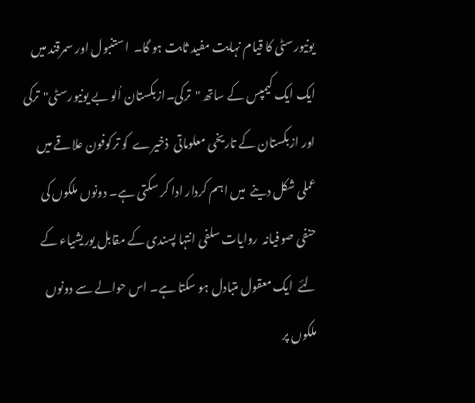یونیورسٹی کا قیام نہایت مفید ثابت ہو گا۔  استنبول اور سمرقند میں ایک ایک کیمپس کے ساتھ "ترکی۔ازبکستان اُلو بے یونیورسٹی"ترکی اور ازبکستان کے تاریخی معلوماتی  ذخیرے  کو ترکوفون علاقے میں عملی شکل دینے  میں اہم کردار ادا کر سکتی ہے۔ دونوں ملکوں کی حنفی صوفیانہ  روایات سلفی انتہا پسندی کے مقابل یوریشیاء کے لئے  ایک معقول متبادل ہو سکتا ہے۔ اس حوالے سے دونوں ملکوں پر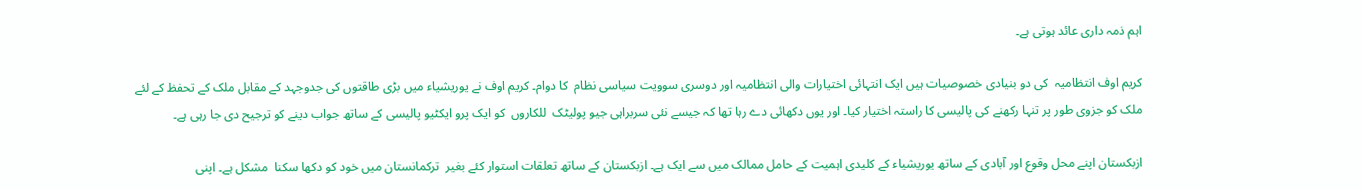اہم ذمہ داری عائد ہوتی ہے۔

کریم اوف انتظامیہ  کی دو بنیادی خصوصیات ہیں ایک انتہائی اختیارات والی انتظامیہ اور دوسری سوویت سیاسی نظام  کا دوام۔ کریم اوف نے یوریشیاء میں بڑی طاقتوں کی جدوجہد کے مقابل ملک کے تحفظ کے لئے ملک کو جزوی طور پر تنہا رکھنے کی پالیسی کا راستہ اختیار کیا۔ اور یوں دکھائی دے رہا تھا کہ جیسے نئی سربراہی جیو پولیٹک  للکاروں  کو ایک پرو ایکٹیو پالیسی کے ساتھ جواب دینے کو ترجیح دی جا رہی ہے۔

ازبکستان اپنے محل وقوع اور آبادی کے ساتھ یوریشیاء کے کلیدی اہمیت کے حامل ممالک میں سے ایک ہے۔ ازبکستان کے ساتھ تعلقات استوار کئے بغیر  ترکمانستان میں خود کو دکھا سکنا  مشکل ہے۔ اپنی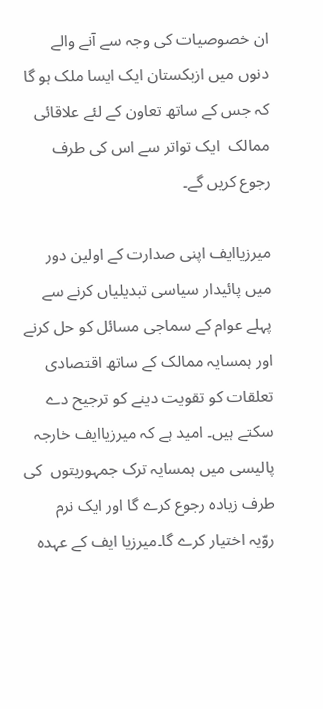ان خصوصیات کی وجہ سے آنے والے دنوں میں ازبکستان ایک ایسا ملک ہو گا کہ جس کے ساتھ تعاون کے لئے علاقائی ممالک  ایک تواتر سے اس کی طرف رجوع کریں گے۔

میرزیاایف اپنی صدارت کے اولین دور میں پائیدار سیاسی تبدیلیاں کرنے سے پہلے عوام کے سماجی مسائل کو حل کرنے  اور ہمسایہ ممالک کے ساتھ اقتصادی تعلقات کو تقویت دینے کو ترجیح دے سکتے ہیں۔ امید ہے کہ میرزیاایف خارجہ پالیسی میں ہمسایہ ترک جمہوریتوں  کی طرف زیادہ رجوع کرے گا اور ایک نرم  روّیہ اختیار کرے گا۔میرزیا ایف کے عہدہ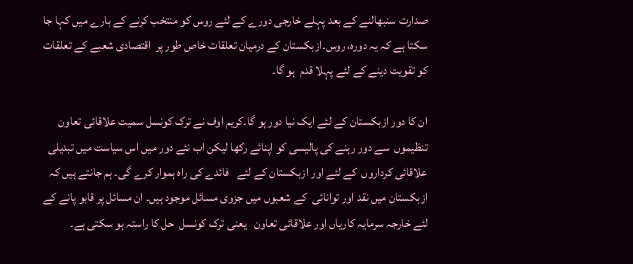صدارت سنبھالنے کے بعد پہلے خارجی دورے کے لئے روس کو منتخب کرنے کے بارے میں کہا جا سکتا ہے کہ یہ دورہ، روس۔ازبکستان کے درمیان تعلقات خاص طور پر  اقتصادی شعبے کے تعلقات  کو تقویت دینے کے لئے پہلا قدم  ہو گا۔

ان کا دور ازبکستان کے لئے ایک نیا دور ہو گا۔کریم اوف نے ترک کونسل سمیت علاقائی تعاون تنظیموں  سے دور رہنے کی پالیسی کو اپنائے رکھا لیکن اب نئے دور میں اس سیاست میں تبدیلی علاقائی کرداروں  کے لئے اور ازبکستان کے لئے   فائدے کی راہ ہموار کرے گی۔ ہم جانتے ہیں کہ ازبکستان میں نقد اور توانائی  کے شعبوں میں جزوی مسائل موجود ہیں۔ ان مسائل پر قابو پانے کے لئے خارجہ سرمایہ کاریاں اور علاقائی تعاون   یعنی ترک کونسل  حل کا راستہ ہو سکتی ہے۔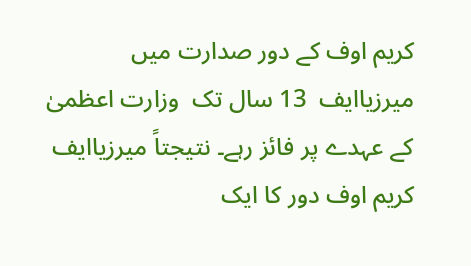کریم اوف کے دور صدارت میں میرزیاایف  13 سال تک  وزارت اعظمیٰ کے عہدے پر فائز رہے۔ نتیجتاً میرزیاایف  کریم اوف دور کا ایک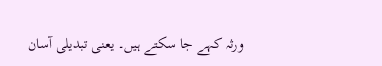ورثہ کہے جا سکتے ہیں۔ یعنی تبدیلی آسان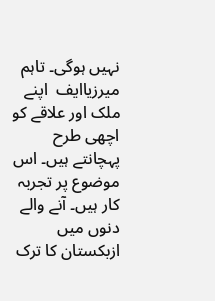نہیں ہوگی۔ تاہم میرزیاایف  اپنے ملک اور علاقے کو اچھی طرح پہچانتے ہیں۔ اس موضوع پر تجربہ کار ہیں۔ آنے والے دنوں میں ازبکستان کا ترک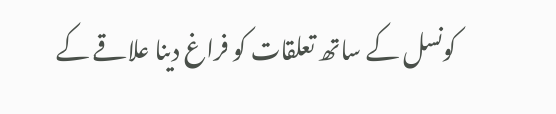کونسل کے ساتھ تعلقات کو فراغ دینا علاقے کے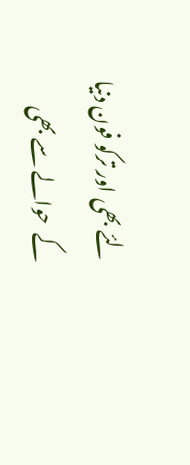لئے بھی اور ترکو فون دنیا کے  حوالے سے بھی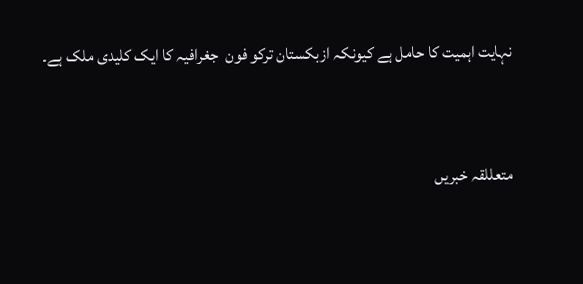نہایت اہمیت کا حامل ہے کیونکہ ازبکستان ترکو فون  جغرافیہ کا ایک کلیدی ملک ہے۔



متعللقہ خبریں